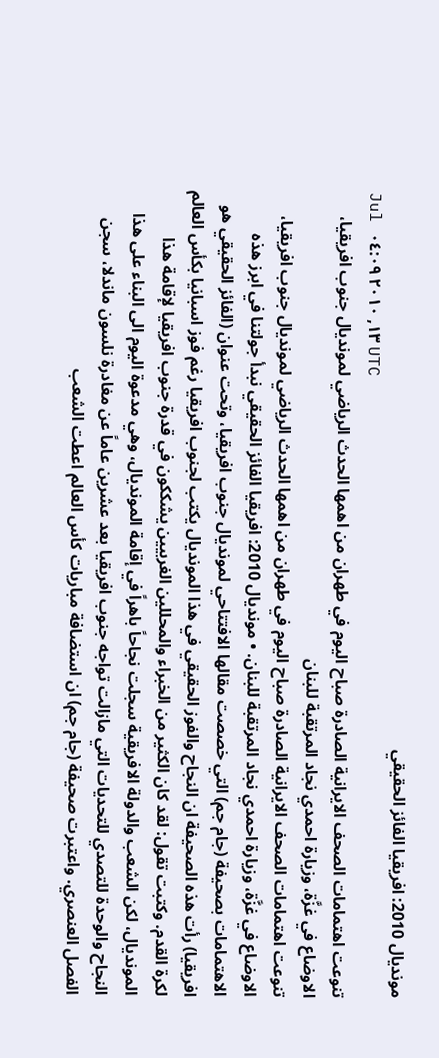مونديال 2010: افريقيا الفائز الحقيقي
Jul ١٣, ٢٠١٠ ٠٤:٠٩ UTC
تنوعت اهتمامات الصحف الايرانية الصادرة صباح اليوم في طهران من اهمها الحدث الرياضي لمونديال جنوب افريقيا، الاوضاع في غزَّة، وزيارة احمدي نجاد المرتقبة للبنان
تنوعت اهتمامات الصحف الايرانية الصادرة صباح اليوم في طهران من اهمها الحدث الرياضي لمونديال جنوب افريقيا، الاوضاع في غزَّة، وزيارة احمدي نجاد المرتقبة للبنان. • مونديال 2010: افريقيا الفائز الحقيقي نبدأ جولتنا في ابرز هذه الاهتمامات بصحيفة (جام جم) التي خصصت مقالها الافتتاحي لمونديال جنوب افريقيا، وتحت عنوان (الفائز الحقيقي هو افريقيا) رأت هذه الصحيفة ان النجاح والفوز الحقيقي في هذا المونديال يكتب لجنوب افريقيا رغم فوز اسبانيا بكأس العالم لكرة القدم. وكتبت تقول: لقد كان الكثير من الخبراء والمحللين الغربيين يشككون في قدرة جنوب افريقيا لإقامة هذا المونديال، لكن الشعب والدولة الافريقية سجلت نجاحاً باهراً في إقامة المونديال، وهي مدعوة اليوم الى البناء على هذا النجاح والوحدة للتصدي للتحديات التي مازالت تواجه جنوب افريقيا بعد عشرين عاماً عن مغادرة نلسون ماندلا، سجن الفصل العنصري. واعتبرت صحيفة (جام جم) ان استضافة مباريات كأس العالم اعطت الشعب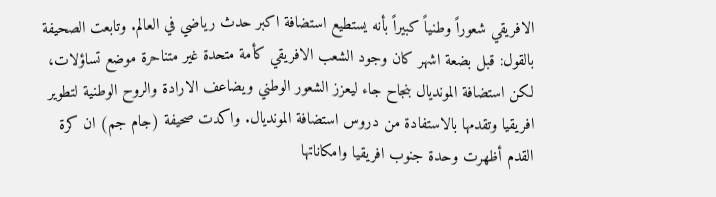الافريقي شعوراً وطنياً كبيراً بأنه يستطيع استضافة اكبر حدث رياضي في العالم. وتابعت الصحيفة بالقول: قبل بضعة اشهر كان وجود الشعب الافريقي كأمة متحدة غير متناحرة موضع تساؤلات، لكن استضافة المونديال بنجاح جاء ليعزز الشعور الوطني ويضاعف الارادة والروح الوطنية لتطوير افريقيا وتقدمها بالاستفادة من دروس استضافة المونديال. واكدت صحيفة (جام جم) ان كرة القدم أظهرت وحدة جنوب افريقيا وامكاناتها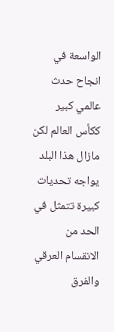الواسعة في انجاح حدث عالمي كبير ككأس العالم لكن مازال هذا البلد يواجه تحديات كبيرة تتمثل في الحد من الانقسام العرقي والفرق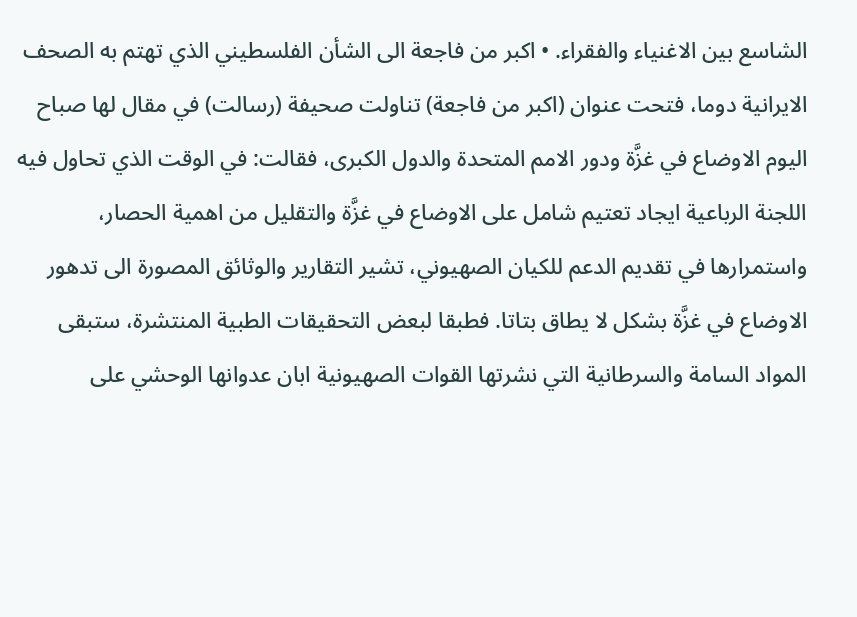الشاسع بين الاغنياء والفقراء. • اکبر من فاجعة الى الشأن الفلسطيني الذي تهتم به الصحف الايرانية دوما، فتحت عنوان (اکبر من فاجعة) تناولت صحيفة (رسالت) في مقال لها صباح اليوم الاوضاع في غزَّة ودور الامم المتحدة والدول الكبرى، فقالت: في الوقت الذي تحاول فيه اللجنة الرباعية ايجاد تعتيم شامل على الاوضاع في غزَّة والتقليل من اهمية الحصار، واستمرارها في تقديم الدعم للكيان الصهيوني، تشیر التقاریر والوثائق المصورة الى تدهور الاوضاع في غزَّة بشكل لا يطاق بتاتا. فطبقا لبعض التحقيقات الطبية المنتشرة، ستبقى المواد السامة والسرطانیة التي نشرتها القوات الصهيونية ابان عدوانها الوحشي على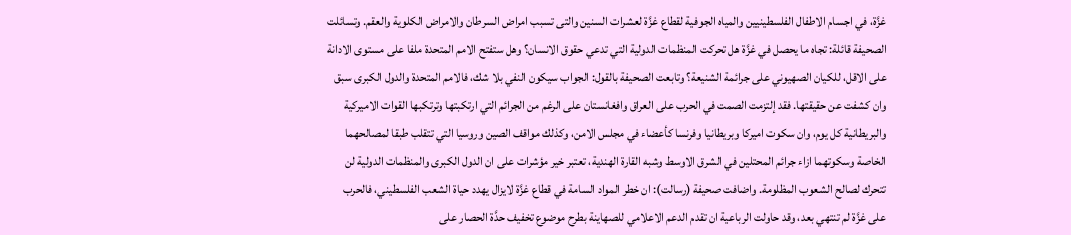غزَّة، في اجسام الاطفال الفلسطینیین والمیاه الجوفیة لقطاع غزَّة لعشرات السنین والتی تسبب امراض السرطان والامراض الکلویة والعقم. وتسائلت الصحيفة قائلة: تجاه ما يحصل في غزَّة هل تحركت المنظمات الدولية التي تدعي حقوق الانسان؟ وهل ستفتح الامم المتحدة ملفا على مستوى الادانة على الاقل، للكيان الصهيوني على جرائمة الشنيعة؟ وتابعت الصحيفة بالقول: الجواب سيكون النفي بلا شك، فالامم المتحدة والدول الكبرى سبق وان كشفت عن حقيقتها. فقد إلتزمت الصمت في الحرب على العراق وافغانستان على الرغم من الجرائم التي ارتكبتها وترتكبها القوات الاميركية والبريطانية كل يوم، وان سكوت اميركا وبريطانيا وفرنسا كأعضاء في مجلس الامن، وكذلك مواقف الصين وروسيا التي تتقلب طبقا لمصالحهما الخاصة وسكوتهما ازاء جرائم المحتلين في الشرق الاوسط وشبه القارة الهندية، تعتبر خير مؤشرات على ان الدول الكبرى والمنظمات الدولية لن تتحرك لصالح الشعوب المظلومة. واضافت صحيفة (رسالت): ان خطر المواد السامة في قطاع غزَّة لايزال يهدد حياة الشعب الفلسطيني، فالحرب علی غزَّة لم تنتهي بعد، وقد حاولت الرباعية ان تقدم الدعم الاعلامي للصهاينة بطرح موضوع تخفيف حدَّة الحصار على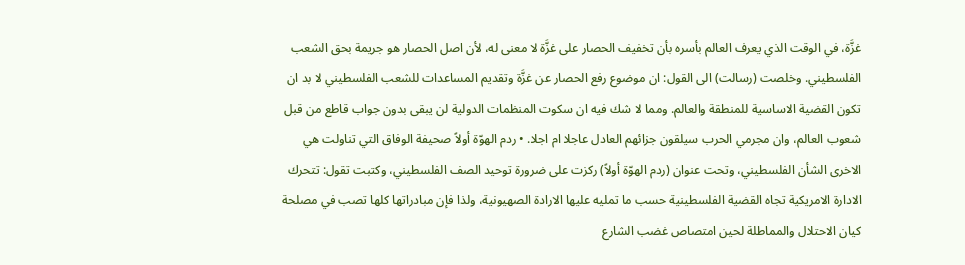غزَّة، في الوقت الذي يعرف العالم بأسره بأن تخفيف الحصار على غزَّة لا معنى له، لأن اصل الحصار هو جريمة بحق الشعب الفلسطيني. وخلصت (رسالت) الى القول: ان موضوع رفع الحصار عن غزَّة وتقديم المساعدات للشعب الفلسطيني لا بد ان تكون القضية الاساسية للمنطقة والعالم. ومما لا شك فيه ان سكوت المنظمات الدولية لن يبقى بدون جواب قاطع من قبل شعوب العالم، وان مجرمي الحرب سيلقون جزائهم العادل عاجلا ام اجلا. • ردم الهوّة أولاً صحيفة الوفاق التي تناولت هي الاخرى الشأن الفلسطيني، وتحت عنوان (ردم الهوّة أولاً) ركزت على ضرورة توحيد الصف الفلسطيني، وكتبت تقول: تتحرك الادارة الامريكية تجاه القضية الفلسطينية حسب ما تمليه عليها الارادة الصهيونية، ولذا فإن مبادراتها كلها تصب في مصلحة كيان الاحتلال والمماطلة لحين امتصاص غضب الشارع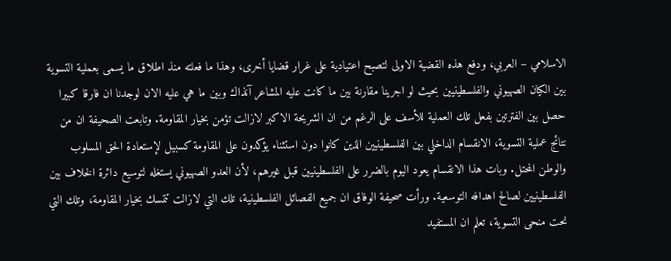الاسلامي – العربي، ودفع هذه القضية الاولى لتصبح اعتيادية على غرار قضايا أخرى، وهذا ما فعلته منذ اطلاق ما يسمى بعملية التسوية بين الكيان الصهيوني والفلسطينيين بحيث لو اجرينا مقارنة بين ما كانت عليه المشاعر آنذاك وبين ما هي عليه الان لوجدنا ان فارقا كبيرا حصل بين الفترتين بفعل تلك العملية للأسف على الرغم من ان الشريحة الاكبر لازالت تؤمن بخيار المقاومة. وتابعت الصحيفة ان من نتائج عملية التسوية، الانقسام الداخلي بين الفلسطينيين الذين كانوا دون استثناء يؤكدون على المقاومة كسبيل لإستعادة الحق المسلوب والوطن المحتل. وبات هذا الانقسام يعود اليوم بالضرر على الفلسطينيين قبل غيرهم، لأن العدو الصهيوني يستغله لتوسيع دائرة الخلاف بين الفلسطينيين لصالح اهدافه التوسعية. ورأت صحيفة الوفاق ان جميع الفصائل الفلسطينية، تلك التي لازالت تتمسك بخيار المقاومة، وتلك التي نحت منحى التسوية، تعلم ان المستفيد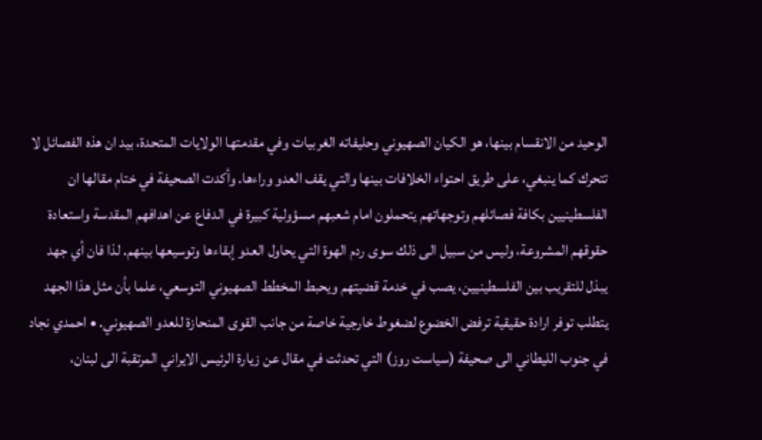الوحيد من الانقسام بينها، هو الكيان الصهيوني وحليفاته الغربيات وفي مقدمتها الولايات المتحدة، بيد ان هذه الفصائل لا تتحرك كما ينبغي، على طريق احتواء الخلافات بينها والتي يقف العدو وراءها. وأكدت الصحيفة في ختام مقالها ان الفلسطينيين بكافة فصائلهم وتوجهاتهم يتحملون امام شعبهم مسؤولية كبيرة في الدفاع عن اهدافهم المقدسة واستعادة حقوقهم المشروعة، وليس من سبيل الى ذلك سوى ردم الهوة التي يحاول العدو إبقاءها وتوسيعها بينهم. لذا فان أي جهد يبذل للتقريب بين الفلسطينيين، يصب في خدمة قضيتهم ويحبط المخطط الصهيوني التوسعي، علما بأن مثل هذا الجهد يتطلب توفر ارادة حقيقية ترفض الخضوع لضغوط خارجية خاصة من جانب القوى المنحازة للعدو الصهيوني. • احمدي نجاد في جنوب الليطاني الى صحيفة (سياست روز) التي تحدثت في مقال عن زيارة الرئيس الايراني المرتقبة الى لبنان،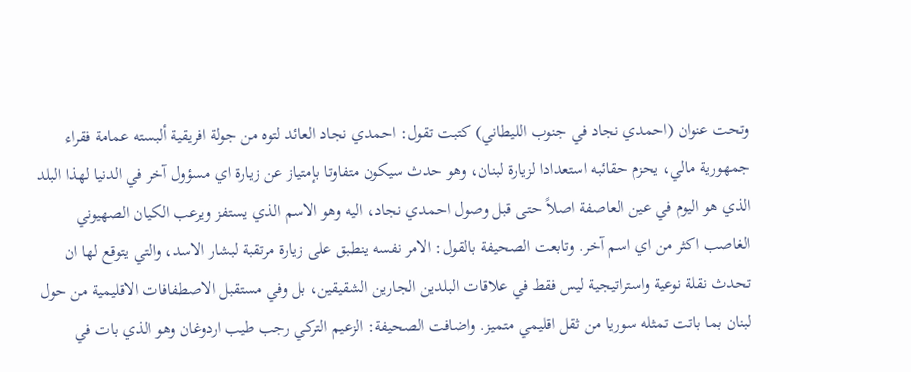وتحت عنوان (احمدي نجاد في جنوب الليطاني) كتبت تقول: احمدي نجاد العائد لتوه من جولة افريقية ألبسته عمامة فقراء جمهورية مالي، يحزم حقائبه استعدادا لزيارة لبنان، وهو حدث سيكون متفاوتا بإمتياز عن زيارة اي مسؤول آخر في الدنيا لهذا البلد الذي هو اليوم في عين العاصفة اصلاً حتى قبل وصول احمدي نجاد، اليه وهو الاسم الذي يستفز ويرعب الكيان الصهيوني الغاصب اكثر من اي اسم آخر. وتابعت الصحيفة بالقول: الامر نفسه ينطبق على زيارة مرتقبة لبشار الاسد، والتي يتوقع لها ان تحدث نقلة نوعية واستراتيجية ليس فقط في علاقات البلدين الجارين الشقيقين، بل وفي مستقبل الاصطفافات الاقليمية من حول لبنان بما باتت تمثله سوريا من ثقل اقليمي متميز. واضافت الصحيفة: الزعيم التركي رجب طيب اردوغان وهو الذي بات في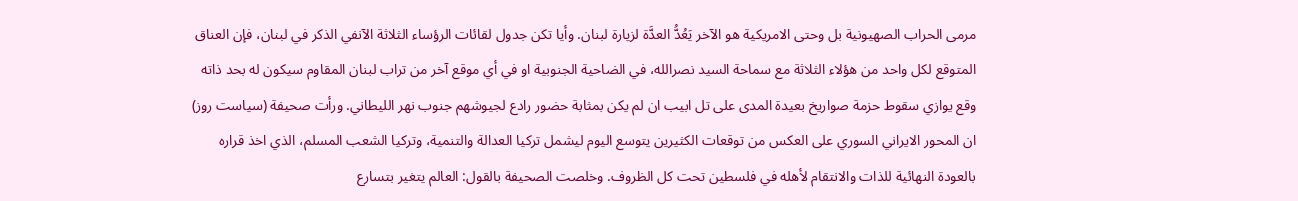مرمى الحراب الصهيونية بل وحتى الامريكية هو الآخر يَعُدُّ العدَّة لزيارة لبنان. وأيا تكن جدول لقائات الرؤساء الثلاثة الآنفي الذكر في لبنان، فإن العناق المتوقع لكل واحد من هؤلاء الثلاثة مع سماحة السيد نصرالله، في الضاحية الجنوبية او في أي موقع آخر من تراب لبنان المقاوم سيكون له بحد ذاته وقع يوازي سقوط حزمة صواريخ بعيدة المدى على تل ابيب ان لم يكن بمثابة حضور رادع لجيوشهم جنوب نهر الليطاني. ورأت صحيفة (سياست روز) ان المحور الايراني السوري على العكس من توقعات الكثيرين يتوسع اليوم ليشمل تركيا العدالة والتنمية، وتركيا الشعب المسلم، الذي اخذ قراره بالعودة النهائية للذات والانتقام لأهله في فلسطين تحت كل الظروف. وخلصت الصحيفة بالقول: العالم يتغير بتسارع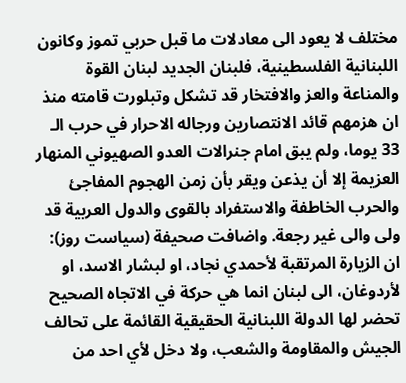مختلف لا يعود الى معادلات ما قبل حربي تموز وكانون اللبنانية الفلسطينية، فلبنان الجديد لبنان القوة والمناعة والعز والافتخار قد تشكل وتبلورت قامته منذ ان هزمهم قائد الانتصارين ورجاله الاحرار في حرب الـ 33 يوما، ولم يبق امام جنرالات العدو الصهيوني المنهار العزيمة إلا أن يذعن ويقر بأن زمن الهجوم المفاجئ والحرب الخاطفة والاستفراد بالقوى والدول العربية قد ولى والى غير رجعة. واضافت صحيفة (سياست روز): ان الزيارة المرتقبة لأحمدي نجاد، او لبشار الاسد، او لأردوغان، الى لبنان انما هي حركة في الاتجاه الصحيح تحضر لها الدولة اللبنانية الحقيقية القائمة على تحالف الجيش والمقاومة والشعب، ولا دخل لأي احد من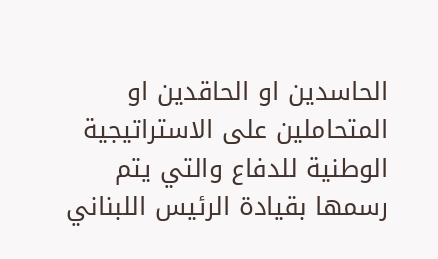الحاسدين او الحاقدين او المتحاملين على الاستراتيجية الوطنية للدفاع والتي يتم رسمها بقيادة الرئيس اللبناني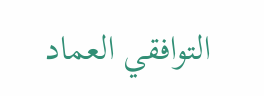التوافقي العماد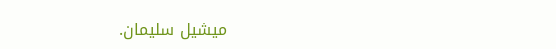ميشيل سليمان.